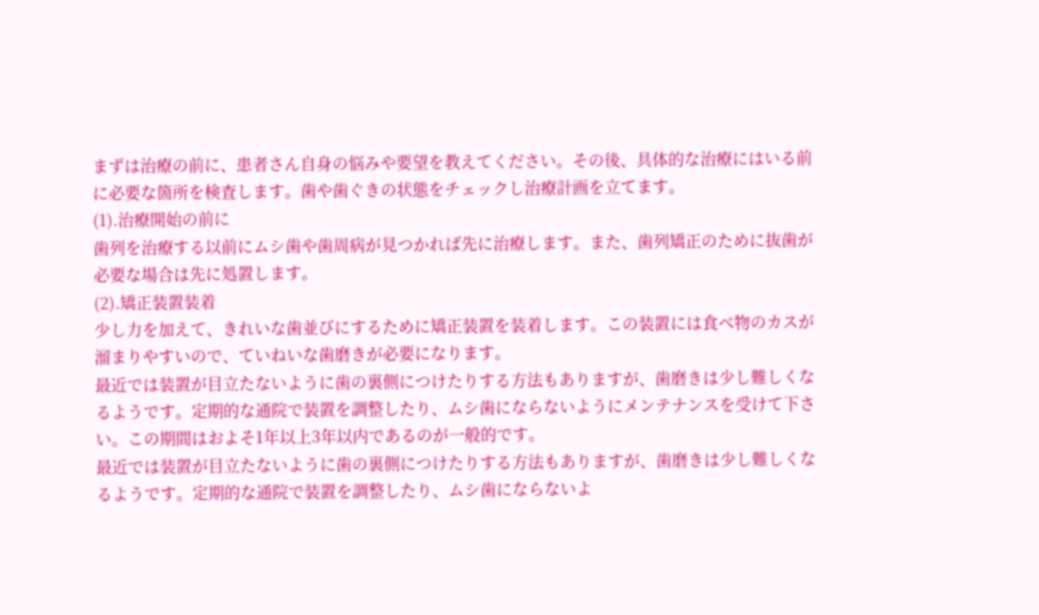まずは治療の前に、患者さん自身の悩みや要望を教えてください。その後、具体的な治療にはいる前に必要な箇所を検査します。歯や歯ぐきの状態をチェックし治療計画を立てます。
(1).治療開始の前に
歯列を治療する以前にムシ歯や歯周病が見つかれば先に治療します。また、歯列矯正のために抜歯が必要な場合は先に処置します。
(2).矯正装置装着
少し力を加えて、きれいな歯並びにするために矯正装置を装着します。この装置には食べ物のカスが溜まりやすいので、ていねいな歯磨きが必要になります。
最近では装置が目立たないように歯の裏側につけたりする方法もありますが、歯磨きは少し難しくなるようです。定期的な通院で装置を調整したり、ムシ歯にならないようにメンテナンスを受けて下さい。この期間はおよそ1年以上3年以内であるのが一般的です。
最近では装置が目立たないように歯の裏側につけたりする方法もありますが、歯磨きは少し難しくなるようです。定期的な通院で装置を調整したり、ムシ歯にならないよ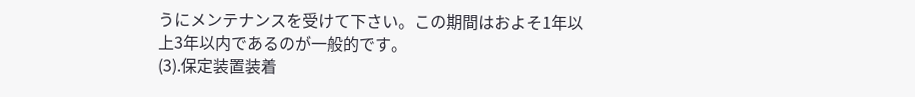うにメンテナンスを受けて下さい。この期間はおよそ1年以上3年以内であるのが一般的です。
(3).保定装置装着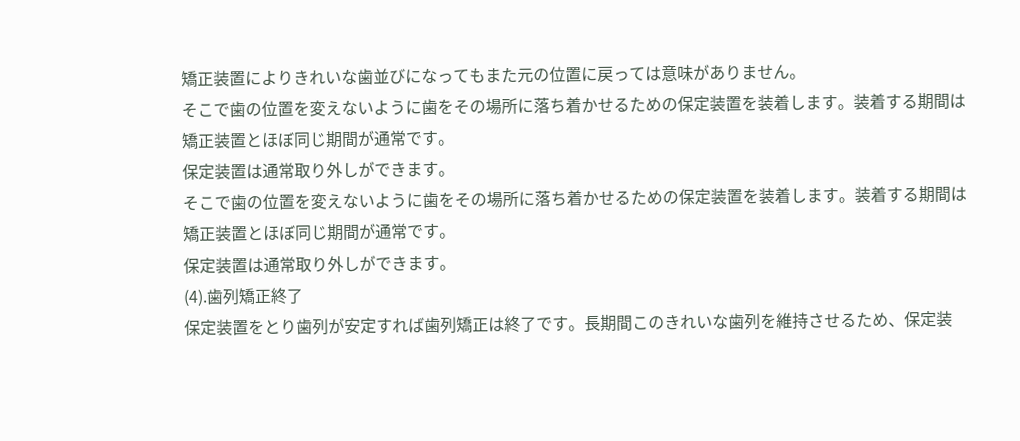矯正装置によりきれいな歯並びになってもまた元の位置に戻っては意味がありません。
そこで歯の位置を変えないように歯をその場所に落ち着かせるための保定装置を装着します。装着する期間は矯正装置とほぼ同じ期間が通常です。
保定装置は通常取り外しができます。
そこで歯の位置を変えないように歯をその場所に落ち着かせるための保定装置を装着します。装着する期間は矯正装置とほぼ同じ期間が通常です。
保定装置は通常取り外しができます。
(4).歯列矯正終了
保定装置をとり歯列が安定すれば歯列矯正は終了です。長期間このきれいな歯列を維持させるため、保定装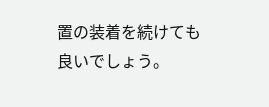置の装着を続けても良いでしょう。